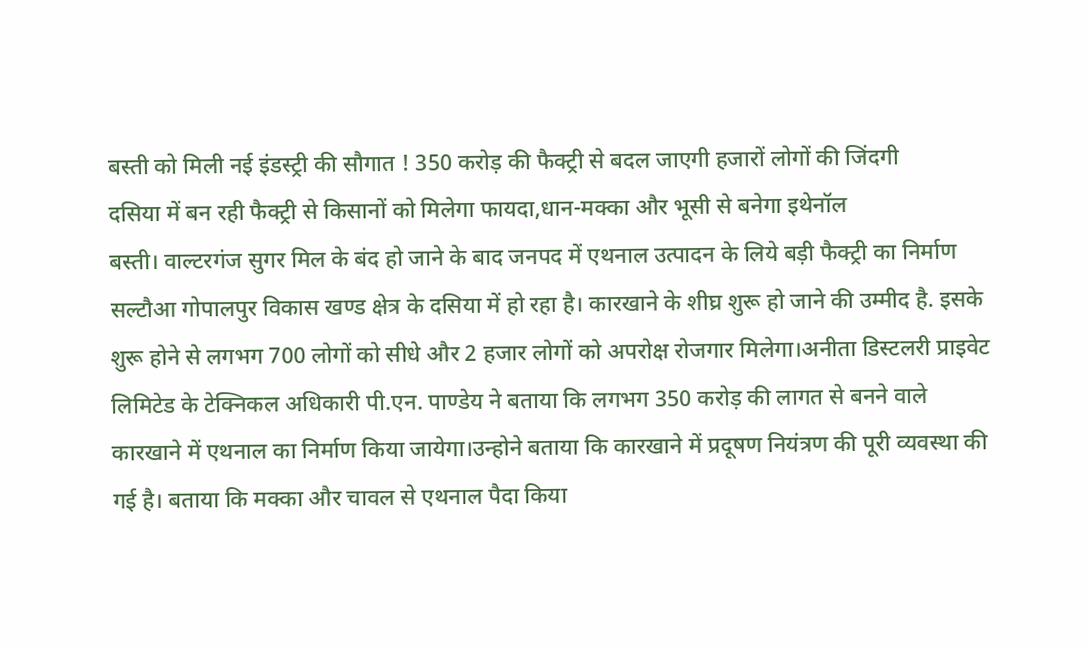बस्ती को मिली नई इंडस्ट्री की सौगात ! 350 करोड़ की फैक्ट्री से बदल जाएगी हजारों लोगों की जिंदगी
दसिया में बन रही फैक्ट्री से किसानों को मिलेगा फायदा,धान-मक्का और भूसी से बनेगा इथेनॉल
बस्ती। वाल्टरगंज सुगर मिल के बंद हो जाने के बाद जनपद में एथनाल उत्पादन के लिये बड़ी फैक्ट्री का निर्माण सल्टौआ गोपालपुर विकास खण्ड क्षेत्र के दसिया में हो रहा है। कारखाने के शीघ्र शुरू हो जाने की उम्मीद है. इसके शुरू होने से लगभग 700 लोगों को सीधे और 2 हजार लोगों को अपरोक्ष रोजगार मिलेगा।अनीता डिस्टलरी प्राइवेट लिमिटेड के टेक्निकल अधिकारी पी.एन. पाण्डेय ने बताया कि लगभग 350 करोड़ की लागत से बनने वाले कारखाने में एथनाल का निर्माण किया जायेगा।उन्होने बताया कि कारखाने में प्रदूषण नियंत्रण की पूरी व्यवस्था की गई है। बताया कि मक्का और चावल से एथनाल पैदा किया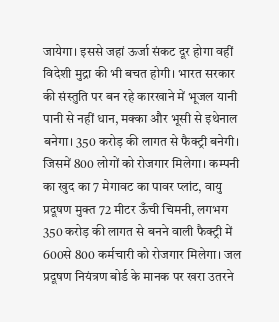जायेगा। इससे जहां ऊर्जा संकट दूर होगा वहीं विदेशी मुद्रा की भी बचत होगी। भारत सरकार की संस्तुति पर बन रहे कारखाने में भूजल यानी पानी से नहीं धान, मक्का और भूसी से इथेनाल बनेगा। 350 करोड़ की लागत से फैक्ट्री बनेगी। जिसमें 800 लोगों को रोजगार मिलेगा। कम्पनी का खुद का 7 मेगावट का पावर प्लांट, वायु प्रदूषण मुक्त 72 मीटर ऊँची चिमनी, लगभग 350 करोड़ की लागत से बनने वाली फैक्ट्री में 600से 800 कर्मचारी को रोजगार मिलेगा। जल प्रदूषण नियंत्रण बोर्ड के मानक पर खरा उतरने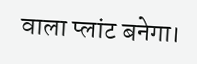वाला प्लांट बनेगा।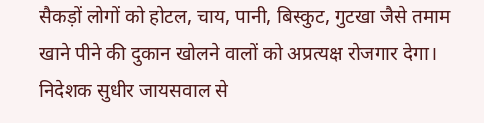सैकड़ों लोगों को होटल, चाय, पानी, बिस्कुट, गुटखा जैसे तमाम खाने पीने की दुकान खोलने वालों को अप्रत्यक्ष रोजगार देगा। निदेशक सुधीर जायसवाल से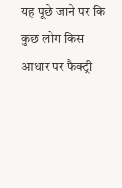यह पूछे जाने पर कि कुछ लोग किस आधार पर फैक्ट्री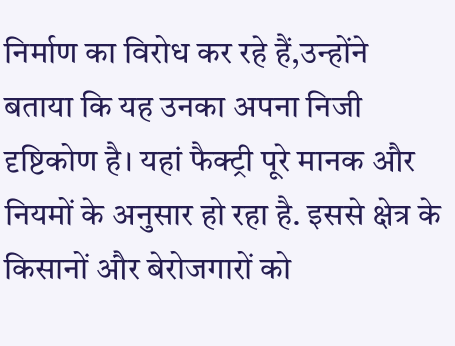निर्माण का विरोध कर रहे हैं,उन्होंने बताया कि यह उनका अपना निजी दृष्टिकोण है। यहां फैक्ट्री पूरे मानक और नियमों के अनुसार हो रहा है. इससे क्षेत्र के किसानों और बेरोजगारों को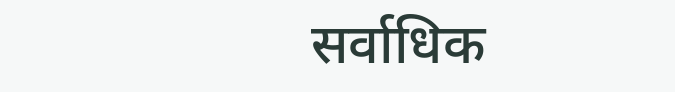सर्वाधिक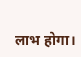लाभ होगा।